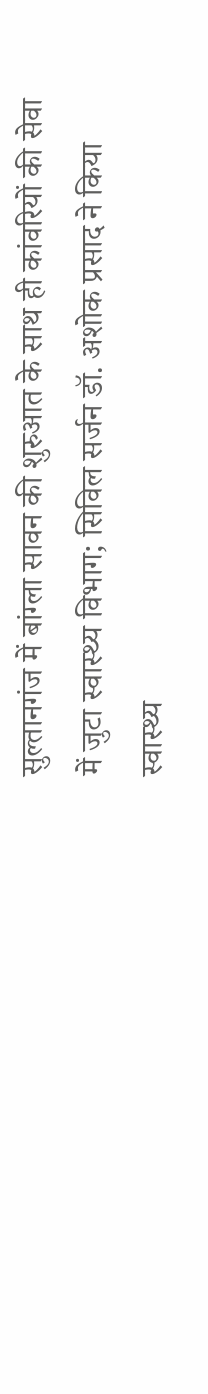सुल्तानगंज में बांग्ला सावन की शुरुआत के साथ ही कांवरियों की सेवा में जुटा स्वास्थ्य विभाग; सिविल सर्जन डॉ. अशोक प्रसाद ने किया स्वास्थ्य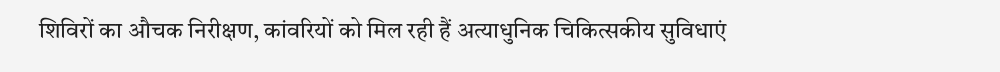शिविरों का औचक निरीक्षण, कांवरियों को मिल रही हैं अत्याधुनिक चिकित्सकीय सुविधाएं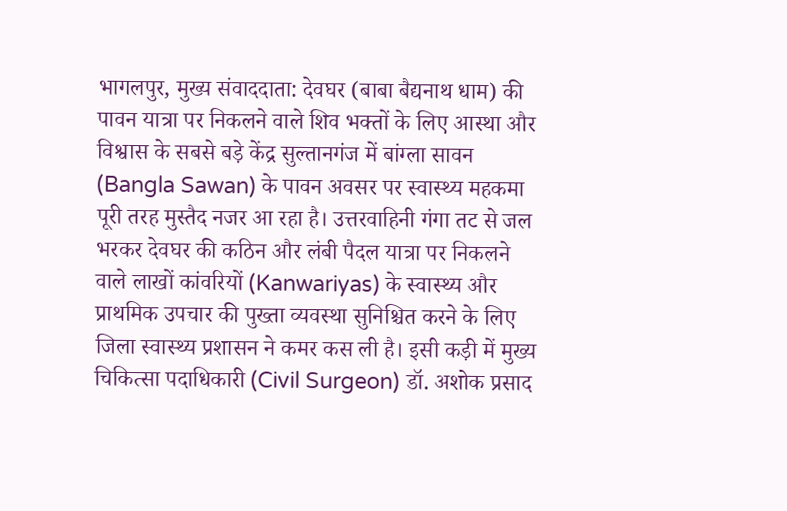भागलपुर, मुख्य संवाददाता: देवघर (बाबा बैद्यनाथ धाम) की पावन यात्रा पर निकलने वाले शिव भक्तों के लिए आस्था और विश्वास के सबसे बड़े केंद्र सुल्तानगंज में बांग्ला सावन (Bangla Sawan) के पावन अवसर पर स्वास्थ्य महकमा पूरी तरह मुस्तैद नजर आ रहा है। उत्तरवाहिनी गंगा तट से जल भरकर देवघर की कठिन और लंबी पैदल यात्रा पर निकलने वाले लाखों कांवरियों (Kanwariyas) के स्वास्थ्य और प्राथमिक उपचार की पुख्ता व्यवस्था सुनिश्चित करने के लिए जिला स्वास्थ्य प्रशासन ने कमर कस ली है। इसी कड़ी में मुख्य चिकित्सा पदाधिकारी (Civil Surgeon) डॉ. अशोक प्रसाद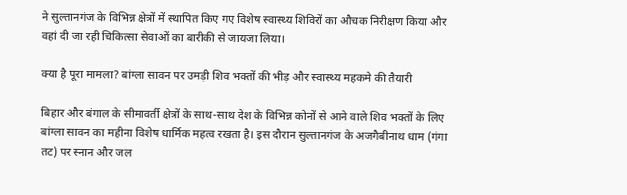ने सुल्तानगंज के विभिन्न क्षेत्रों में स्थापित किए गए विशेष स्वास्थ्य शिविरों का औचक निरीक्षण किया और वहां दी जा रही चिकित्सा सेवाओं का बारीकी से जायजा लिया।

क्या है पूरा मामला? बांग्ला सावन पर उमड़ी शिव भक्तों की भीड़ और स्वास्थ्य महकमे की तैयारी

बिहार और बंगाल के सीमावर्ती क्षेत्रों के साथ-साथ देश के विभिन्न कोनों से आने वाले शिव भक्तों के लिए बांग्ला सावन का महीना विशेष धार्मिक महत्व रखता है। इस दौरान सुल्तानगंज के अजगैबीनाथ धाम (गंगा तट) पर स्नान और जल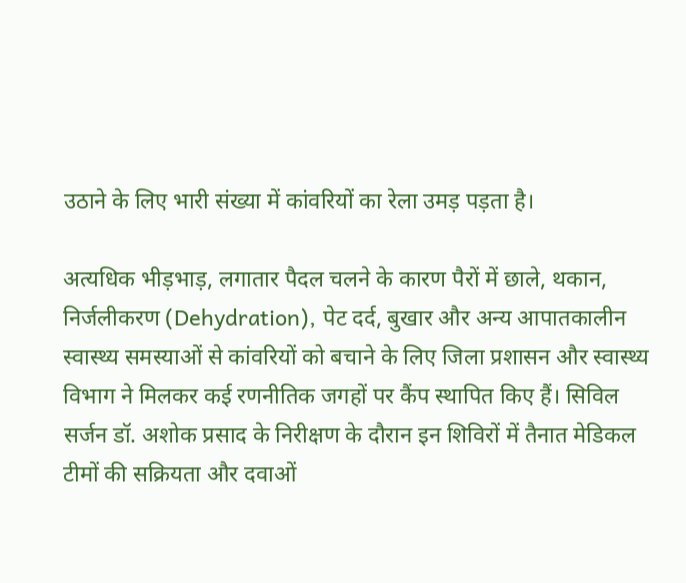उठाने के लिए भारी संख्या में कांवरियों का रेला उमड़ पड़ता है।

अत्यधिक भीड़भाड़, लगातार पैदल चलने के कारण पैरों में छाले, थकान, निर्जलीकरण (Dehydration), पेट दर्द, बुखार और अन्य आपातकालीन स्वास्थ्य समस्याओं से कांवरियों को बचाने के लिए जिला प्रशासन और स्वास्थ्य विभाग ने मिलकर कई रणनीतिक जगहों पर कैंप स्थापित किए हैं। सिविल सर्जन डॉ. अशोक प्रसाद के निरीक्षण के दौरान इन शिविरों में तैनात मेडिकल टीमों की सक्रियता और दवाओं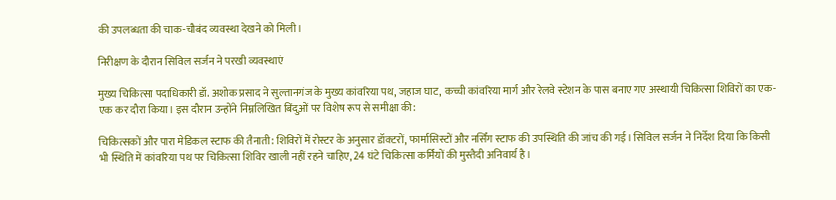की उपलब्धता की चाक-चौबंद व्यवस्था देखने को मिली।

निरीक्षण के दौरान सिविल सर्जन ने परखी व्यवस्थाएं

मुख्य चिकित्सा पदाधिकारी डॉ. अशोक प्रसाद ने सुल्तानगंज के मुख्य कांवरिया पथ, जहाज घाट, कच्ची कांवरिया मार्ग और रेलवे स्टेशन के पास बनाए गए अस्थायी चिकित्सा शिविरों का एक-एक कर दौरा किया। इस दौरान उन्होंने निम्नलिखित बिंदुओं पर विशेष रूप से समीक्षा की:

चिकित्सकों और पारा मेडिकल स्टाफ की तैनाती: शिविरों में रोस्टर के अनुसार डॉक्टरों, फार्मासिस्टों और नर्सिंग स्टाफ की उपस्थिति की जांच की गई। सिविल सर्जन ने निर्देश दिया कि किसी भी स्थिति में कांवरिया पथ पर चिकित्सा शिविर खाली नहीं रहने चाहिए, 24 घंटे चिकित्सा कर्मियों की मुस्तैदी अनिवार्य है।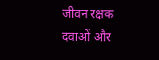जीवन रक्षक दवाओं और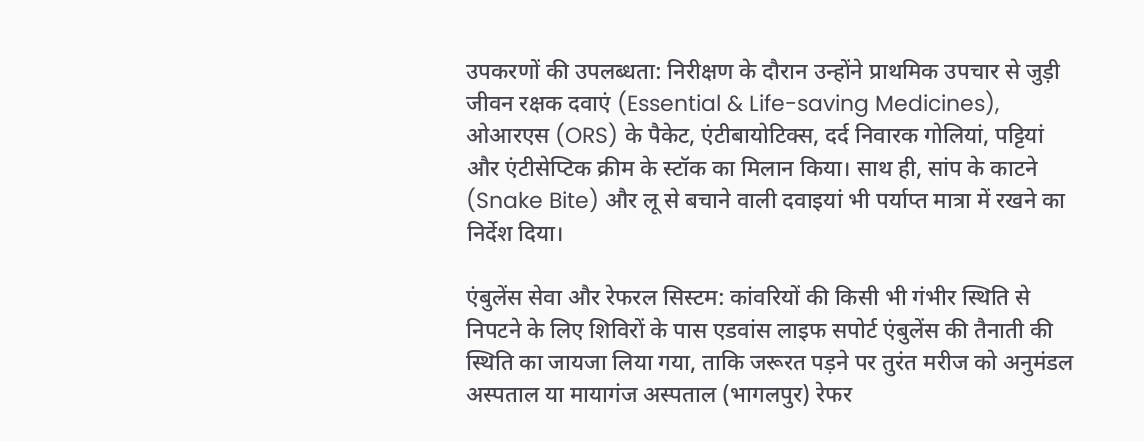उपकरणों की उपलब्धता: निरीक्षण के दौरान उन्होंने प्राथमिक उपचार से जुड़ी जीवन रक्षक दवाएं (Essential & Life-saving Medicines), ओआरएस (ORS) के पैकेट, एंटीबायोटिक्स, दर्द निवारक गोलियां, पट्टियां और एंटीसेप्टिक क्रीम के स्टॉक का मिलान किया। साथ ही, सांप के काटने (Snake Bite) और लू से बचाने वाली दवाइयां भी पर्याप्त मात्रा में रखने का निर्देश दिया।

एंबुलेंस सेवा और रेफरल सिस्टम: कांवरियों की किसी भी गंभीर स्थिति से निपटने के लिए शिविरों के पास एडवांस लाइफ सपोर्ट एंबुलेंस की तैनाती की स्थिति का जायजा लिया गया, ताकि जरूरत पड़ने पर तुरंत मरीज को अनुमंडल अस्पताल या मायागंज अस्पताल (भागलपुर) रेफर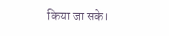किया जा सके।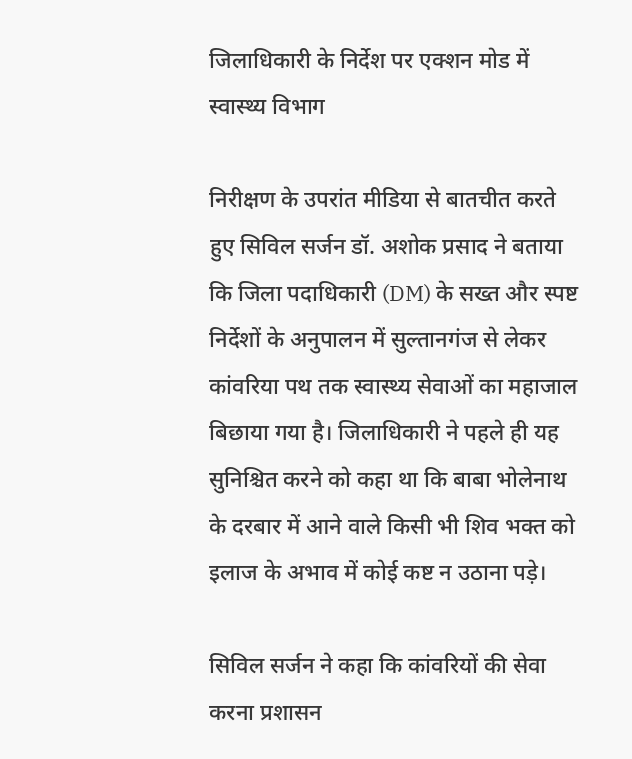जिलाधिकारी के निर्देश पर एक्शन मोड में स्वास्थ्य विभाग

निरीक्षण के उपरांत मीडिया से बातचीत करते हुए सिविल सर्जन डॉ. अशोक प्रसाद ने बताया कि जिला पदाधिकारी (DM) के सख्त और स्पष्ट निर्देशों के अनुपालन में सुल्तानगंज से लेकर कांवरिया पथ तक स्वास्थ्य सेवाओं का महाजाल बिछाया गया है। जिलाधिकारी ने पहले ही यह सुनिश्चित करने को कहा था कि बाबा भोलेनाथ के दरबार में आने वाले किसी भी शिव भक्त को इलाज के अभाव में कोई कष्ट न उठाना पड़े।

सिविल सर्जन ने कहा कि कांवरियों की सेवा करना प्रशासन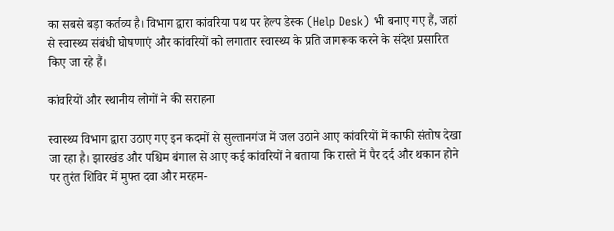का सबसे बड़ा कर्तव्य है। विभाग द्वारा कांवरिया पथ पर हेल्प डेस्क (Help Desk) भी बनाए गए हैं, जहां से स्वास्थ्य संबंधी घोषणाएं और कांवरियों को लगातार स्वास्थ्य के प्रति जागरूक करने के संदेश प्रसारित किए जा रहे हैं।

कांवरियों और स्थानीय लोगों ने की सराहना

स्वास्थ्य विभाग द्वारा उठाए गए इन कदमों से सुल्तानगंज में जल उठाने आए कांवरियों में काफी संतोष देखा जा रहा है। झारखंड और पश्चिम बंगाल से आए कई कांवरियों ने बताया कि रास्ते में पैर दर्द और थकान होने पर तुरंत शिविर में मुफ्त दवा और मरहम-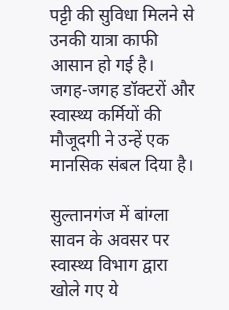पट्टी की सुविधा मिलने से उनकी यात्रा काफी आसान हो गई है। जगह-जगह डॉक्टरों और स्वास्थ्य कर्मियों की मौजूदगी ने उन्हें एक मानसिक संबल दिया है।

सुल्तानगंज में बांग्ला सावन के अवसर पर स्वास्थ्य विभाग द्वारा खोले गए ये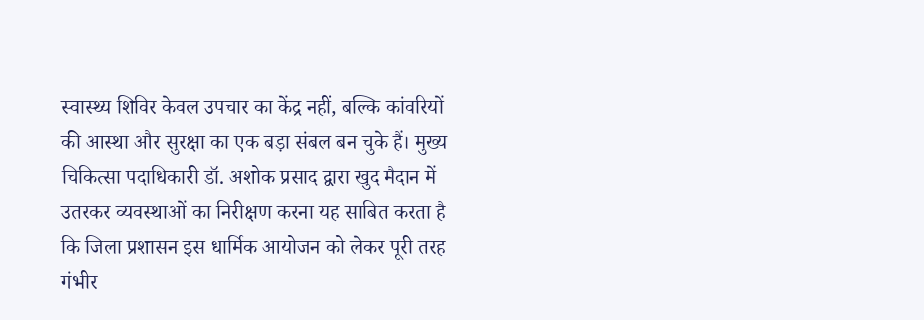स्वास्थ्य शिविर केवल उपचार का केंद्र नहीं, बल्कि कांवरियों की आस्था और सुरक्षा का एक बड़ा संबल बन चुके हैं। मुख्य चिकित्सा पदाधिकारी डॉ. अशोक प्रसाद द्वारा खुद मैदान में उतरकर व्यवस्थाओं का निरीक्षण करना यह साबित करता है कि जिला प्रशासन इस धार्मिक आयोजन को लेकर पूरी तरह गंभीर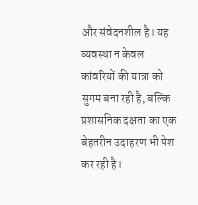और संवेदनशील है। यह व्यवस्था न केवल कांवरियों की यात्रा को सुगम बना रही है, बल्कि प्रशासनिक दक्षता का एक बेहतरीन उदाहरण भी पेश कर रही है।